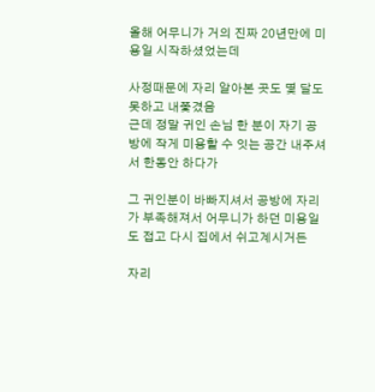올해 어무니가 거의 진짜 20년만에 미용일 시작하셨었는데

사정때문에 자리 알아본 곳도 몇 달도 못하고 내쫓겼음
근데 정말 귀인 손님 한 분이 자기 공방에 작게 미용할 수 잇는 공간 내주셔서 한동안 하다가

그 귀인분이 바빠지셔서 공방에 자리가 부족해져서 어무니가 하던 미용일도 접고 다시 집에서 쉬고계시거든

자리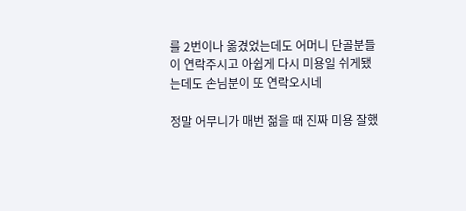를 2번이나 옮겼었는데도 어머니 단골분들이 연락주시고 아쉽게 다시 미용일 쉬게됐는데도 손님분이 또 연락오시네

정말 어무니가 매번 젊을 때 진짜 미용 잘했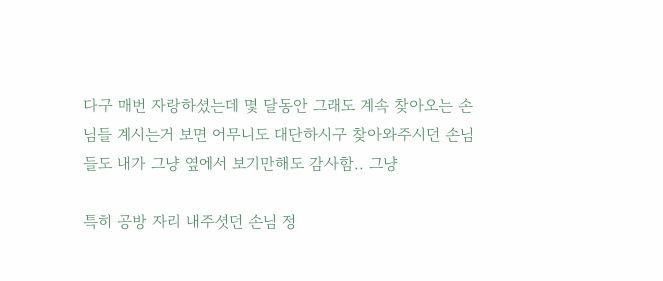다구 매번 자랑하셨는데 몇 달동안 그래도 계속 찾아오는 손님들 계시는거 보면 어무니도 대단하시구 찾아와주시던 손님들도 내가 그냥 옆에서 보기만해도 감사함.. 그냥

특히 공방 자리 내주셧던 손님 정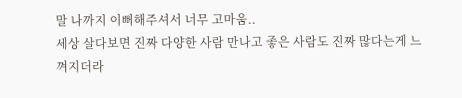말 나까지 이뻐해주셔서 너무 고마움..
세상 살다보면 진짜 다양한 사람 만나고 좋은 사람도 진짜 많다는게 느껴지더라